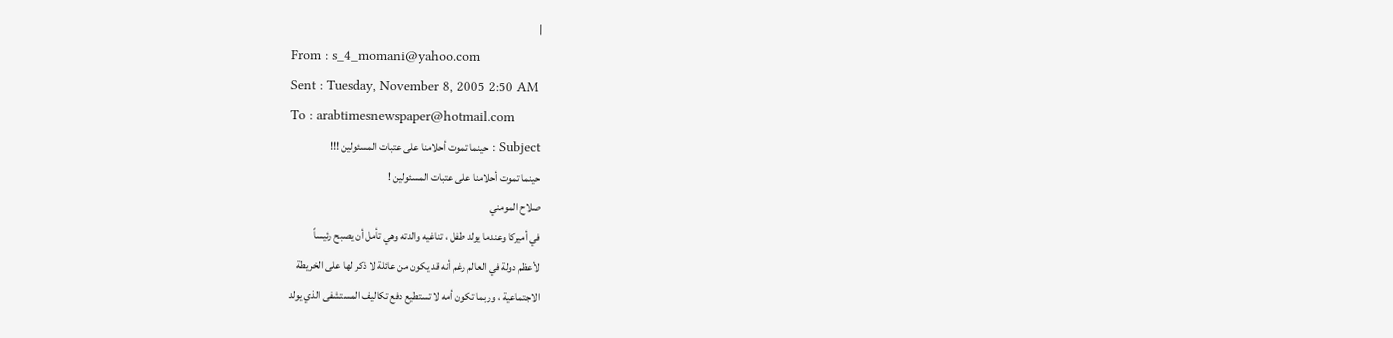|
From : s_4_momani@yahoo.com
Sent : Tuesday, November 8, 2005 2:50 AM
To : arabtimesnewspaper@hotmail.com
Subject : حينما تموت أحلامنا على عتبات المسئولين !!!
حينما تموت أحلامنا على عتبات المسئولين !
صلاح المومني
في أميركا وعندما يولد طفل ، تناغيه والدته وهي تأمل أن يصبح رئيساً
لأعظم دولة في العالم رغم أنه قد يكون من عائلة لا ذكر لها على الخريطة
الاجتماعية ، وربما تكون أمه لا تستطيع دفع تكاليف المستشفى الذي يولد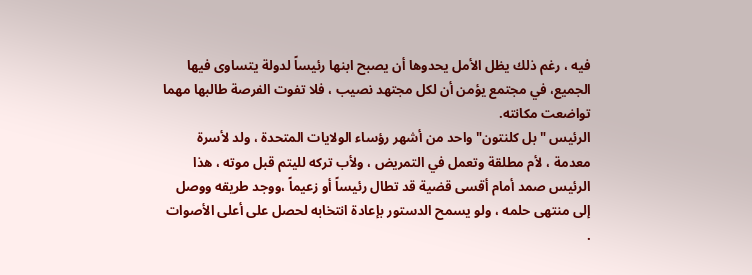فيه ، رغم ذلك يظل الأمل يحدوها أن يصبح ابنها رئيساً لدولة يتساوى فيها
الجميع، في مجتمع يؤمن أن لكل مجتهد نصيب ، فلا تفوت الفرصة طالبها مهما
تواضعت مكانته.
الرئيس "بل كلنتون" واحد من أشهر رؤساء الولايات المتحدة ، ولد لأسرة
معدمة ، لأم مطلقة وتعمل في التمريض ، ولأب تركه لليتم قبل موته ، هذا
الرئيس صمد أمام أقسى قضية قد تطال رئيساً أو زعيماً ،ووجد طريقه ووصل
إلى منتهى حلمه ، ولو يسمح الدستور بإعادة انتخابه لحصل على أعلى الأصوات
.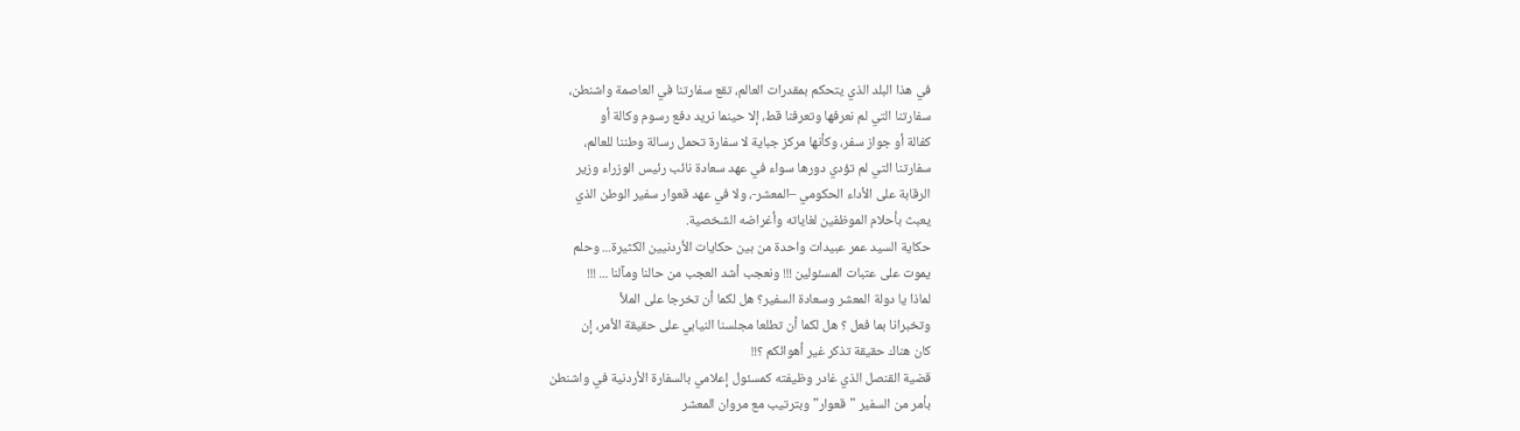في هذا البلد الذي يتحكم بمقدرات العالم، تقع سفارتنا في العاصمة واشنطن،
سفارتنا التي لم نعرفها وتعرفنا قط، إلا حينما نريد دفع رسوم وكالة أو
كفالة أو جواز سفر، وكأنها مركز جباية لا سفارة تحمل رسالة وطننا للعالم،
سفارتنا التي لم تؤدي دورها سواء في عهد سعادة نائب رئيس الوزراء وزير
الرقابة على الأداء الحكومي –المعشر-، ولا في عهد قعوار سفير الوطن الذي
يعبث بأحلام الموظفين لغاياته وأغراضه الشخصية.
حكاية السيد عمر عبيدات واحدة من بين حكايات الأردنيين الكثيرة... وحلم
يموت على عتبات المسئولين !!! ونعجب أشد العجب من حالنا ومآلنا ... !!!
لماذا يا دولة المعشر وسعادة السفير؟ هل لكما أن تخرجا على الملأ
وتخبرانا بما فعل ؟ هل لكما أن تطلعا مجلسنا النيابي على حقيقة الأمر، إن
كان هناك حقيقة تذكر غير أهوائكم ؟!!
قضية القنصل الذي غادر وظيفته كمسئول إعلامي بالسفارة الأردنية في واشنطن
بأمر من السفير "قعوار" وبترتيب مع مروان المعشر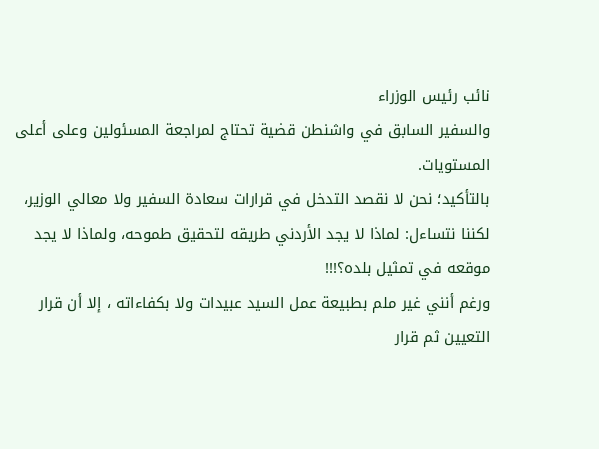نائب رئيس الوزراء
والسفير السابق في واشنطن قضية تحتاج لمراجعة المسئولين وعلى أعلى
المستويات.
بالتأكيد؛ نحن لا نقصد التدخل في قرارات سعادة السفير ولا معالي الوزير،
لكننا نتساءل: لماذا لا يجد الأردني طريقه لتحقيق طموحه، ولماذا لا يجد
موقعه في تمثيل بلده؟!!!
ورغم أنني غير ملم بطبيعة عمل السيد عبيدات ولا بكفاءاته ، إلا أن قرار
التعيين ثم قرار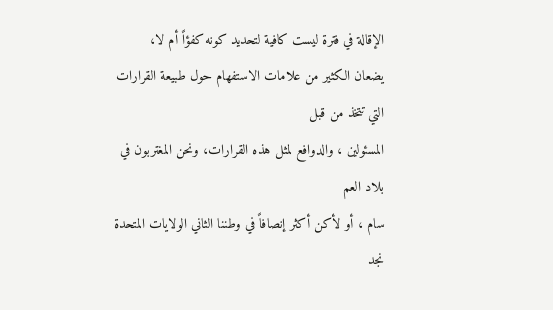الإقالة في فترة ليست كافية لتحديد كونه كفؤاً أم لا،
يضعان الكثير من علامات الاستفهام حول طبيعة القرارات التي تتخذ من قبل
المسئولين ، والدوافع لمثل هذه القرارات، ونحن المغتربون في بلاد العم
سام ، أو لأكن أكثر إنصافاً في وطننا الثاني الولايات المتحدة نجد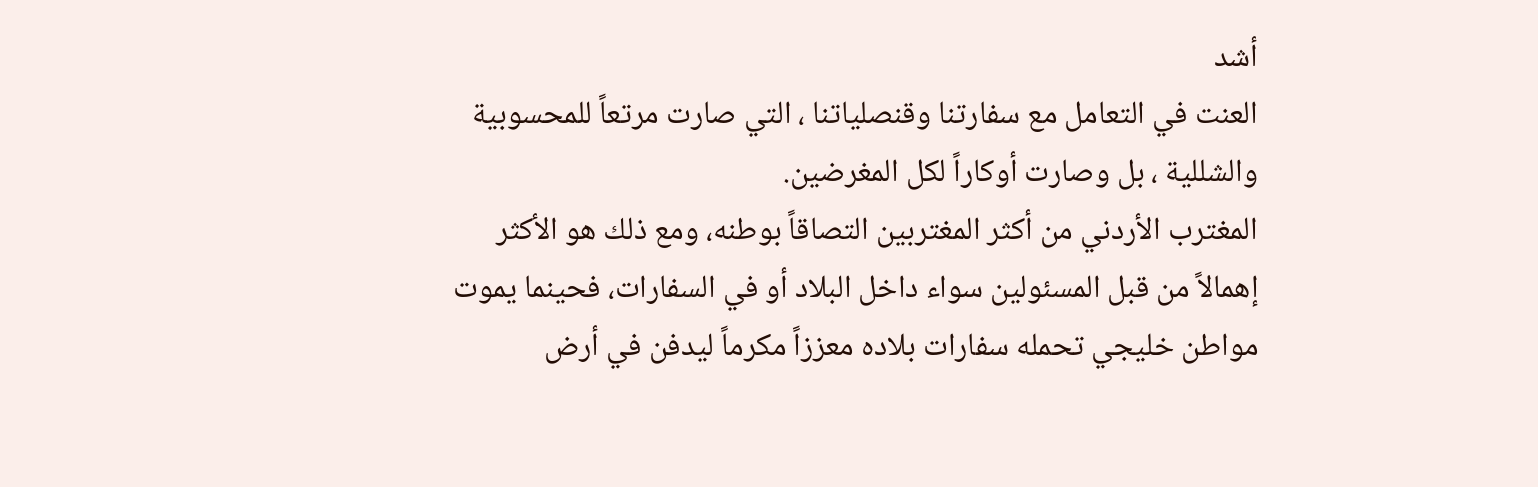أشد
العنت في التعامل مع سفارتنا وقنصلياتنا ، التي صارت مرتعاً للمحسوبية
والشللية ، بل وصارت أوكاراً لكل المغرضين.
المغترب الأردني من أكثر المغتربين التصاقاً بوطنه، ومع ذلك هو الأكثر
إهمالاً من قبل المسئولين سواء داخل البلاد أو في السفارات، فحينما يموت
مواطن خليجي تحمله سفارات بلاده معززاً مكرماً ليدفن في أرض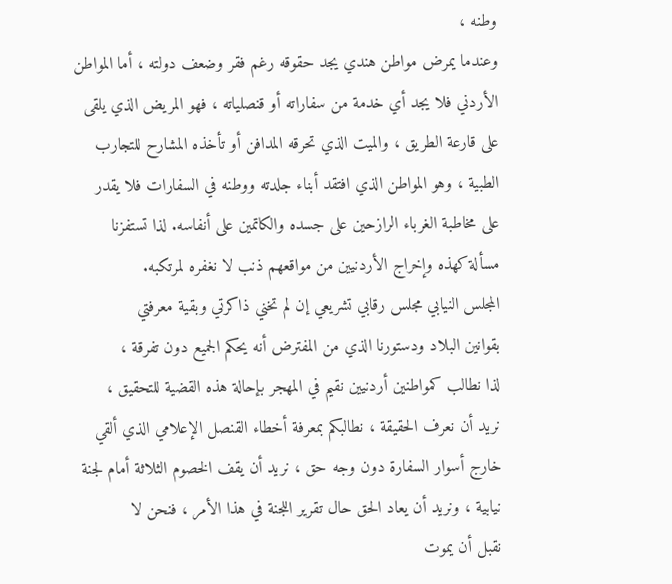وطنه ،
وعندما يمرض مواطن هندي يجد حقوقه رغم فقر وضعف دولته ، أما المواطن
الأردني فلا يجد أي خدمة من سفاراته أو قنصلياته ، فهو المريض الذي يلقى
على قارعة الطريق ، والميت الذي تحرقه المدافن أو تأخذه المشارح للتجارب
الطبية ، وهو المواطن الذي افتقد أبناء جلدته ووطنه في السفارات فلا يقدر
على مخاطبة الغرباء الرازحين على جسده والكاتمين على أنفاسه. لذا تستفزنا
مسألة كهذه وإخراج الأردنيين من مواقعهم ذنب لا نغفره لمرتكبه.
المجلس النيابي مجلس رقابي تشريعي إن لم تخني ذاكرتي وبقية معرفتي
بقوانين البلاد ودستورنا الذي من المفترض أنه يحكم الجميع دون تفرقة ،
لذا نطالب كمواطنين أردنيين نقيم في المهجر بإحالة هذه القضية للتحقيق ،
نريد أن نعرف الحقيقة ، نطالبكم بمعرفة أخطاء القنصل الإعلامي الذي ألقي
خارج أسوار السفارة دون وجه حق ، نريد أن يقف الخصوم الثلاثة أمام لجنة
نيابية ، ونريد أن يعاد الحق حال تقرير اللجنة في هذا الأمر ، فنحن لا
نقبل أن يموت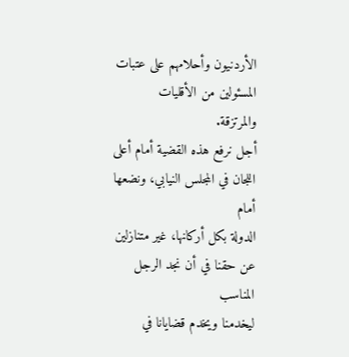الأردنيون وأحلامهم على عتبات المسئولين من الأقليات
والمرتزقة.
أجل نرفع هذه القضية أمام أعلى اللجان في المجلس النيابي، ونضعها أمام
الدولة بكل أركانها، غير متنازلين عن حقنا في أن نجد الرجل المناسب
ليخدمنا ويخدم قضايانا في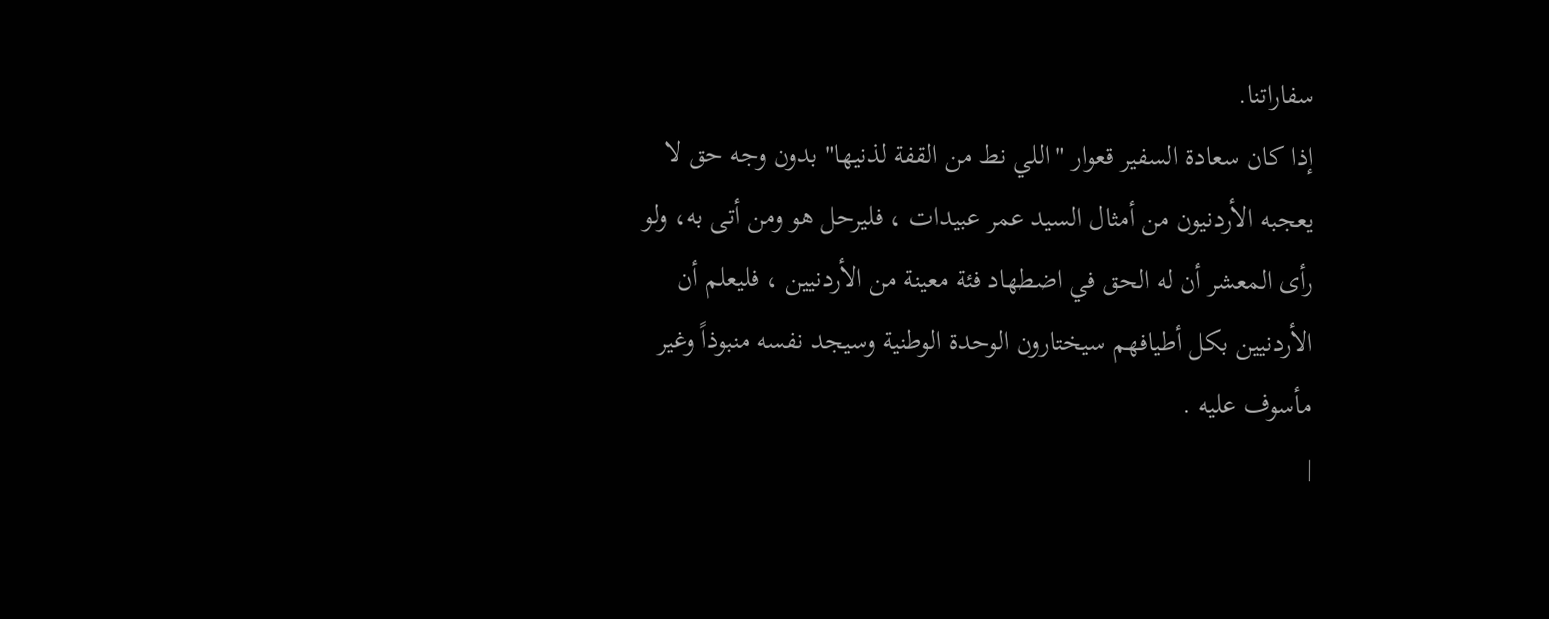سفاراتنا.
إذا كان سعادة السفير قعوار "اللي نط من القفة لذنيها" بدون وجه حق لا
يعجبه الأردنيون من أمثال السيد عمر عبيدات ، فليرحل هو ومن أتى به، ولو
رأى المعشر أن له الحق في اضطهاد فئة معينة من الأردنيين ، فليعلم أن
الأردنيين بكل أطيافهم سيختارون الوحدة الوطنية وسيجد نفسه منبوذاً وغير
مأسوف عليه .
|